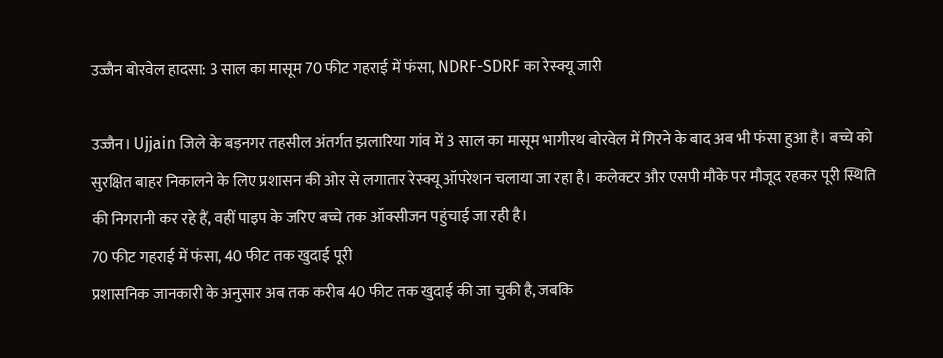उज्जैन बोरवेल हादसा: 3 साल का मासूम 70 फीट गहराई में फंसा, NDRF-SDRF का रेस्क्यू जारी

उज्जैन। Ujjain जिले के बड़नगर तहसील अंतर्गत झलारिया गांव में 3 साल का मासूम भागीरथ बोरवेल में गिरने के बाद अब भी फंसा हुआ है। बच्चे को सुरक्षित बाहर निकालने के लिए प्रशासन की ओर से लगातार रेस्क्यू ऑपरेशन चलाया जा रहा है। कलेक्टर और एसपी मौके पर मौजूद रहकर पूरी स्थिति की निगरानी कर रहे हैं, वहीं पाइप के जरिए बच्चे तक ऑक्सीजन पहुंचाई जा रही है।
70 फीट गहराई में फंसा, 40 फीट तक खुदाई पूरी
प्रशासनिक जानकारी के अनुसार अब तक करीब 40 फीट तक खुदाई की जा चुकी है, जबकि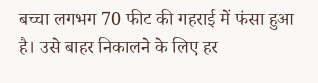बच्चा लगभग 70 फीट की गहराई में फंसा हुआ है। उसे बाहर निकालने के लिए हर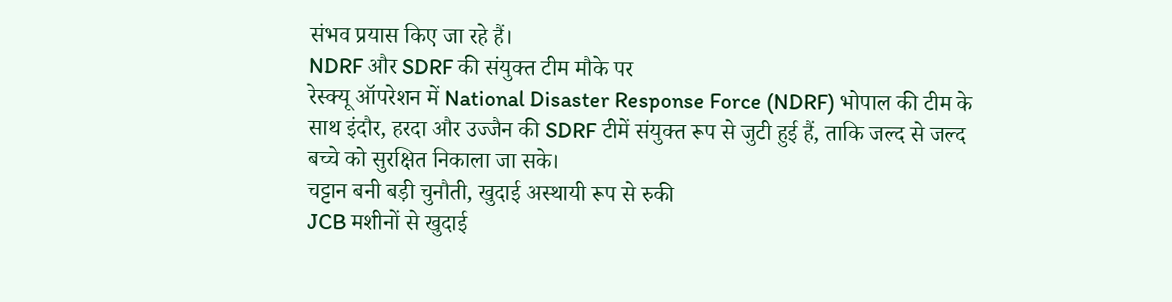संभव प्रयास किए जा रहे हैं।
NDRF और SDRF की संयुक्त टीम मौके पर
रेस्क्यू ऑपरेशन में National Disaster Response Force (NDRF) भोपाल की टीम के साथ इंदौर, हरदा और उज्जैन की SDRF टीमें संयुक्त रूप से जुटी हुई हैं, ताकि जल्द से जल्द बच्चे को सुरक्षित निकाला जा सके।
चट्टान बनी बड़ी चुनौती, खुदाई अस्थायी रूप से रुकी
JCB मशीनों से खुदाई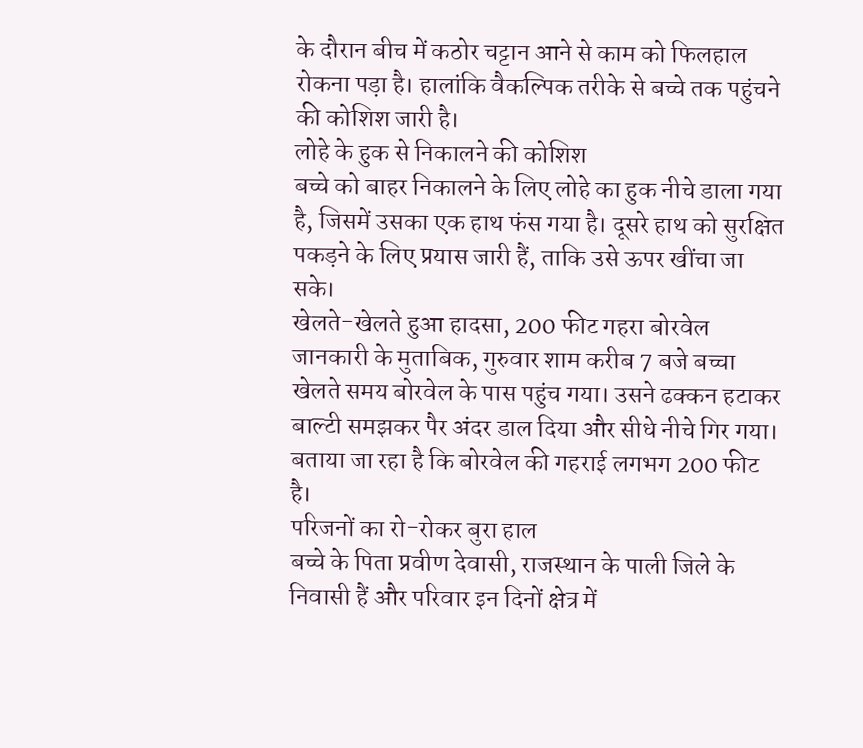के दौरान बीच में कठोर चट्टान आने से काम को फिलहाल रोकना पड़ा है। हालांकि वैकल्पिक तरीके से बच्चे तक पहुंचने की कोशिश जारी है।
लोहे के हुक से निकालने की कोशिश
बच्चे को बाहर निकालने के लिए लोहे का हुक नीचे डाला गया है, जिसमें उसका एक हाथ फंस गया है। दूसरे हाथ को सुरक्षित पकड़ने के लिए प्रयास जारी हैं, ताकि उसे ऊपर खींचा जा सके।
खेलते-खेलते हुआ हादसा, 200 फीट गहरा बोरवेल
जानकारी के मुताबिक, गुरुवार शाम करीब 7 बजे बच्चा खेलते समय बोरवेल के पास पहुंच गया। उसने ढक्कन हटाकर बाल्टी समझकर पैर अंदर डाल दिया और सीधे नीचे गिर गया। बताया जा रहा है कि बोरवेल की गहराई लगभग 200 फीट है।
परिजनों का रो-रोकर बुरा हाल
बच्चे के पिता प्रवीण देवासी, राजस्थान के पाली जिले के निवासी हैं और परिवार इन दिनों क्षेत्र में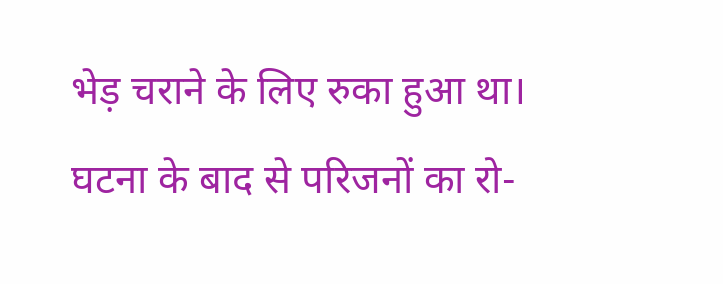भेड़ चराने के लिए रुका हुआ था। घटना के बाद से परिजनों का रो-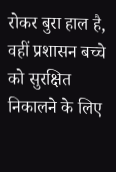रोकर बुरा हाल है, वहीं प्रशासन बच्चे को सुरक्षित निकालने के लिए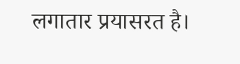लगातार प्रयासरत है।